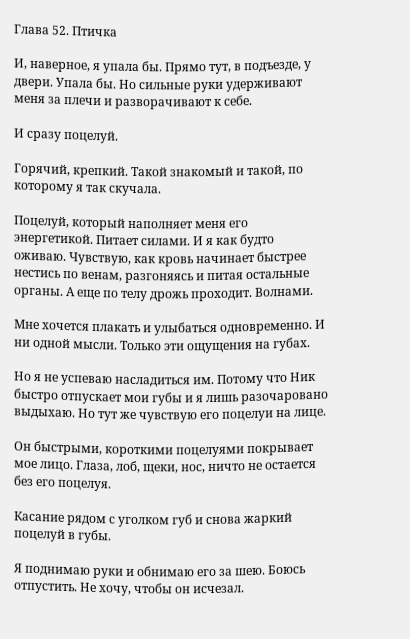Глава 52. Птичка

И, наверное, я упала бы. Прямо тут, в подъезде, у двери. Упала бы. Но сильные руки удерживают меня за плечи и разворачивают к себе.

И сразу поцелуй.

Горячий, крепкий. Такой знакомый и такой, по которому я так скучала.

Поцелуй, который наполняет меня его энергетикой. Питает силами. И я как будто оживаю. Чувствую, как кровь начинает быстрее нестись по венам, разгоняясь и питая остальные органы. А еще по телу дрожь проходит. Волнами.

Мне хочется плакать и улыбаться одновременно. И ни одной мысли. Только эти ощущения на губах.

Но я не успеваю насладиться им. Потому что Ник быстро отпускает мои губы и я лишь разочаровано выдыхаю. Но тут же чувствую его поцелуи на лице.

Он быстрыми, короткими поцелуями покрывает мое лицо. Глаза, лоб, щеки, нос, ничто не остается без его поцелуя.

Касание рядом с уголком губ и снова жаркий поцелуй в губы.

Я поднимаю руки и обнимаю его за шею. Боюсь отпустить. Не хочу, чтобы он исчезал.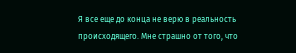Я все еще до конца не верю в реальность происходящего. Мне страшно от того, что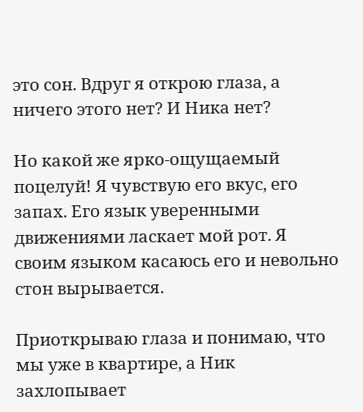это сон. Вдруг я открою глаза, а ничего этого нет? И Ника нет?

Но какой же ярко-ощущаемый поцелуй! Я чувствую его вкус, его запах. Его язык уверенными движениями ласкает мой рот. Я своим языком касаюсь его и невольно стон вырывается.

Приоткрываю глаза и понимаю, что мы уже в квартире, а Ник захлопывает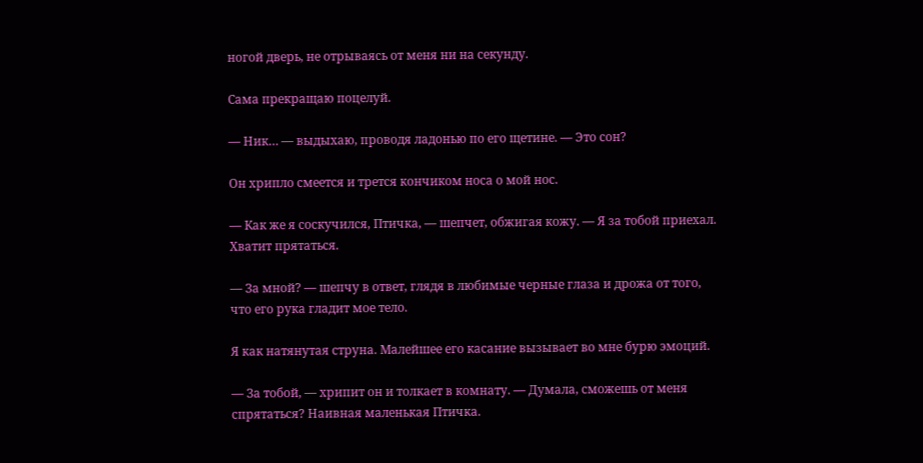ногой дверь, не отрываясь от меня ни на секунду.

Сама прекращаю поцелуй.

— Ник… — выдыхаю, проводя ладонью по его щетине. — Это сон?

Он хрипло смеется и трется кончиком носа о мой нос.

— Как же я соскучился, Птичка, — шепчет, обжигая кожу. — Я за тобой приехал. Хватит прятаться.

— За мной? — шепчу в ответ, глядя в любимые черные глаза и дрожа от того, что его рука гладит мое тело.

Я как натянутая струна. Малейшее его касание вызывает во мне бурю эмоций.

— За тобой, — хрипит он и толкает в комнату. — Думала, сможешь от меня спрятаться? Наивная маленькая Птичка.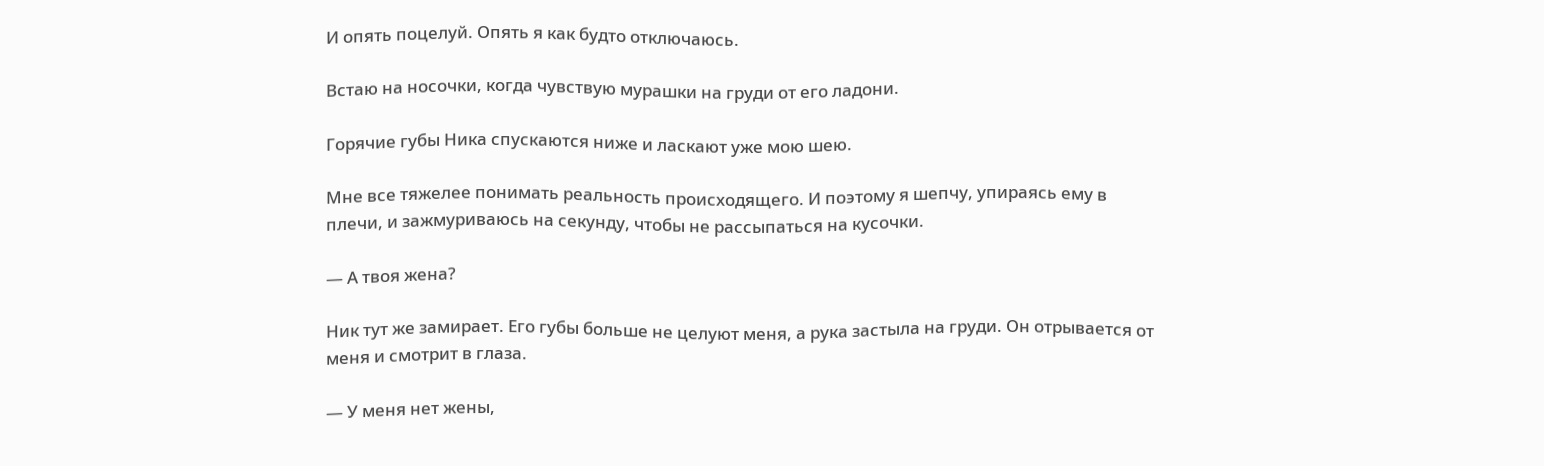И опять поцелуй. Опять я как будто отключаюсь.

Встаю на носочки, когда чувствую мурашки на груди от его ладони.

Горячие губы Ника спускаются ниже и ласкают уже мою шею.

Мне все тяжелее понимать реальность происходящего. И поэтому я шепчу, упираясь ему в плечи, и зажмуриваюсь на секунду, чтобы не рассыпаться на кусочки.

— А твоя жена?

Ник тут же замирает. Его губы больше не целуют меня, а рука застыла на груди. Он отрывается от меня и смотрит в глаза.

— У меня нет жены,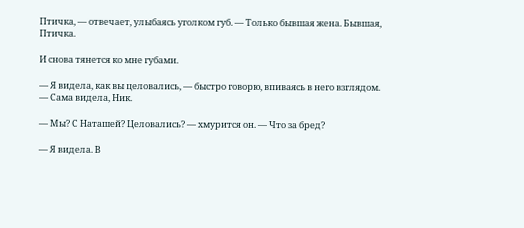Птичка, — отвечает, улыбаясь уголком губ. — Только бывшая жена. Бывшая, Птичка.

И снова тянется ко мне губами.

— Я видела, как вы целовались, — быстро говорю, впиваясь в него взглядом. — Сама видела, Ник.

— Мы? С Наташей? Целовались? — хмурится он. — Что за бред?

— Я видела. В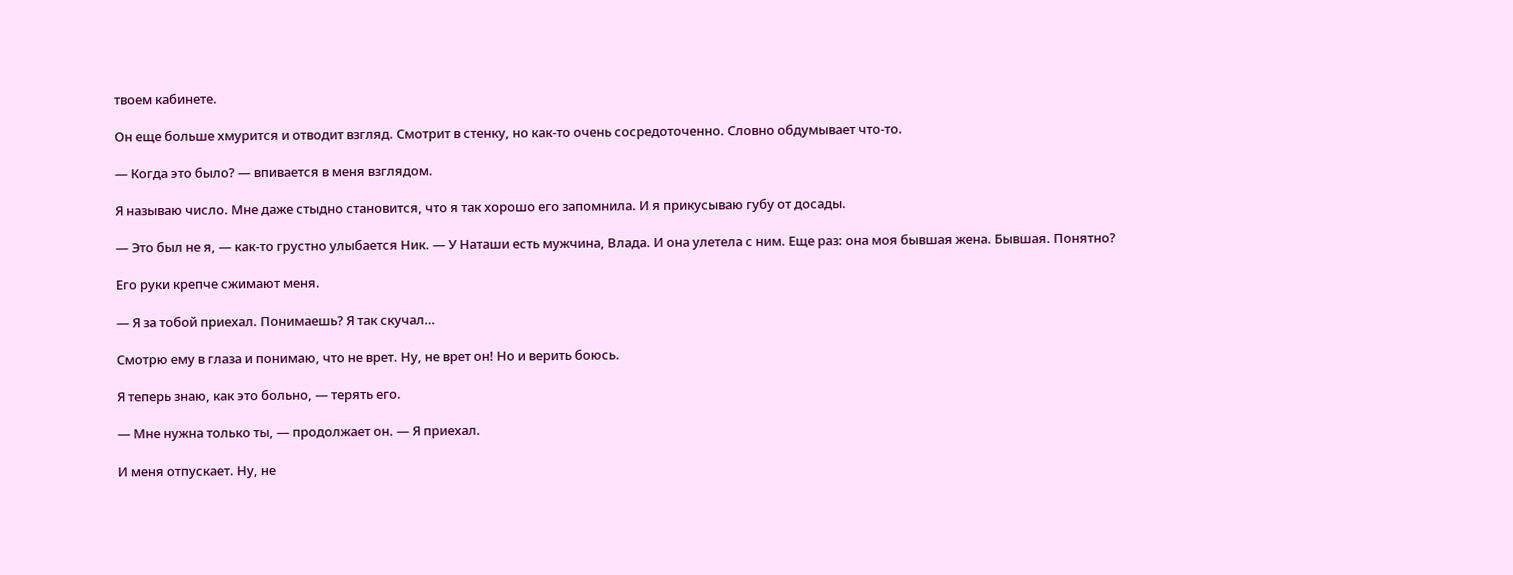твоем кабинете.

Он еще больше хмурится и отводит взгляд. Смотрит в стенку, но как-то очень сосредоточенно. Словно обдумывает что-то.

— Когда это было? — впивается в меня взглядом.

Я называю число. Мне даже стыдно становится, что я так хорошо его запомнила. И я прикусываю губу от досады.

— Это был не я, — как-то грустно улыбается Ник. — У Наташи есть мужчина, Влада. И она улетела с ним. Еще раз: она моя бывшая жена. Бывшая. Понятно?

Его руки крепче сжимают меня.

— Я за тобой приехал. Понимаешь? Я так скучал…

Смотрю ему в глаза и понимаю, что не врет. Ну, не врет он! Но и верить боюсь.

Я теперь знаю, как это больно, — терять его.

— Мне нужна только ты, — продолжает он. — Я приехал.

И меня отпускает. Ну, не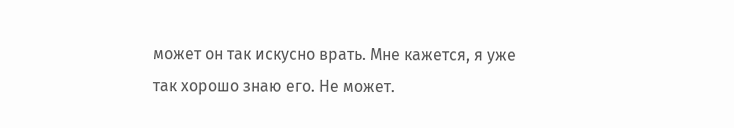может он так искусно врать. Мне кажется, я уже так хорошо знаю его. Не может.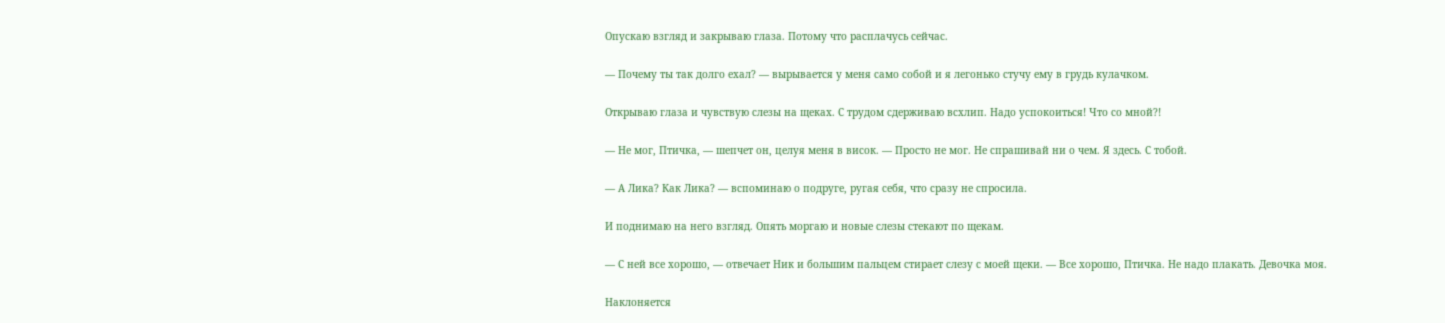Опускаю взгляд и закрываю глаза. Потому что расплачусь сейчас.

— Почему ты так долго ехал? — вырывается у меня само собой и я легонько стучу ему в грудь кулачком.

Открываю глаза и чувствую слезы на щеках. С трудом сдерживаю всхлип. Надо успокоиться! Что со мной?!

— Не мог, Птичка, — шепчет он, целуя меня в висок. — Просто не мог. Не спрашивай ни о чем. Я здесь. С тобой.

— А Лика? Как Лика? — вспоминаю о подруге, ругая себя, что сразу не спросила.

И поднимаю на него взгляд. Опять моргаю и новые слезы стекают по щекам.

— С ней все хорошо, — отвечает Ник и большим пальцем стирает слезу с моей щеки. — Все хорошо, Птичка. Не надо плакать. Девочка моя.

Наклоняется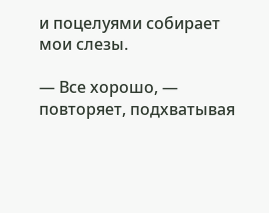и поцелуями собирает мои слезы.

— Все хорошо, — повторяет, подхватывая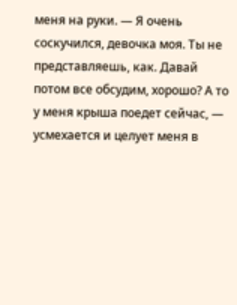меня на руки. — Я очень соскучился, девочка моя. Ты не представляешь, как. Давай потом все обсудим, хорошо? А то у меня крыша поедет сейчас, — усмехается и целует меня в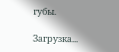губы.

Загрузка...